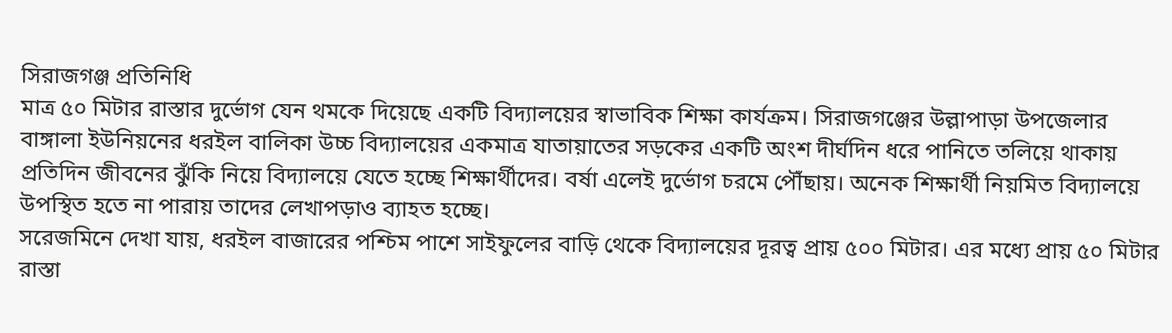সিরাজগঞ্জ প্রতিনিধি
মাত্র ৫০ মিটার রাস্তার দুর্ভোগ যেন থমকে দিয়েছে একটি বিদ্যালয়ের স্বাভাবিক শিক্ষা কার্যক্রম। সিরাজগঞ্জের উল্লাপাড়া উপজেলার বাঙ্গালা ইউনিয়নের ধরইল বালিকা উচ্চ বিদ্যালয়ের একমাত্র যাতায়াতের সড়কের একটি অংশ দীর্ঘদিন ধরে পানিতে তলিয়ে থাকায় প্রতিদিন জীবনের ঝুঁকি নিয়ে বিদ্যালয়ে যেতে হচ্ছে শিক্ষার্থীদের। বর্ষা এলেই দুর্ভোগ চরমে পৌঁছায়। অনেক শিক্ষার্থী নিয়মিত বিদ্যালয়ে উপস্থিত হতে না পারায় তাদের লেখাপড়াও ব্যাহত হচ্ছে।
সরেজমিনে দেখা যায়, ধরইল বাজারের পশ্চিম পাশে সাইফুলের বাড়ি থেকে বিদ্যালয়ের দূরত্ব প্রায় ৫০০ মিটার। এর মধ্যে প্রায় ৫০ মিটার রাস্তা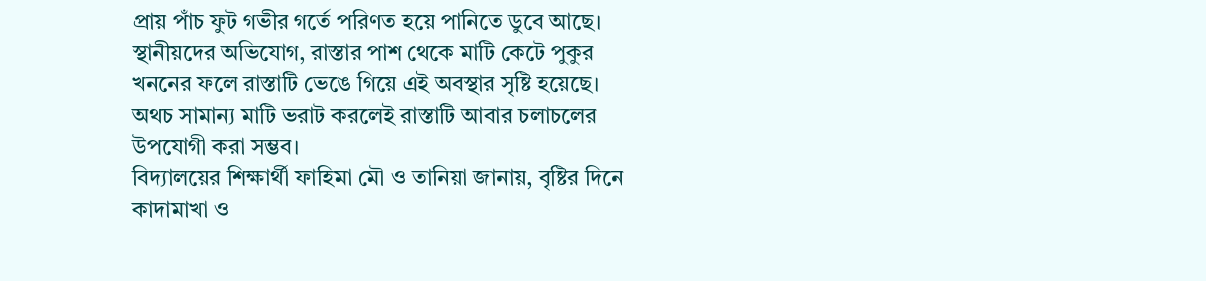প্রায় পাঁচ ফুট গভীর গর্তে পরিণত হয়ে পানিতে ডুবে আছে। স্থানীয়দের অভিযোগ, রাস্তার পাশ থেকে মাটি কেটে পুকুর খননের ফলে রাস্তাটি ভেঙে গিয়ে এই অবস্থার সৃষ্টি হয়েছে। অথচ সামান্য মাটি ভরাট করলেই রাস্তাটি আবার চলাচলের উপযোগী করা সম্ভব।
বিদ্যালয়ের শিক্ষার্থী ফাহিমা মৌ ও তানিয়া জানায়, বৃষ্টির দিনে কাদামাখা ও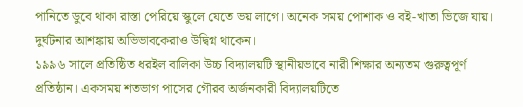পানিতে ডুবে থাকা রাস্তা পেরিয়ে স্কুলে যেতে ভয় লাগে। অনেক সময় পোশাক ও বই-খাতা ভিজে যায়। দুর্ঘটনার আশঙ্কায় অভিভাবকেরাও উদ্বিগ্ন থাকেন।
১৯৯৬ সালে প্রতিষ্ঠিত ধরইল বালিকা উচ্চ বিদ্যালয়টি স্থানীয়ভাবে নারী শিক্ষার অন্যতম গুরুত্বপূর্ণ প্রতিষ্ঠান। একসময় শতভাগ পাসের গৌরব অর্জনকারী বিদ্যালয়টিতে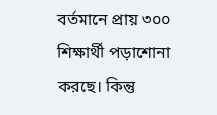বর্তমানে প্রায় ৩০০ শিক্ষার্থী পড়াশোনা করছে। কিন্তু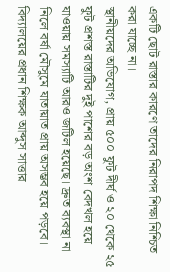একটি ছোট রাস্তার কারণে তাদের নিরাপদ শিক্ষা নিশ্চিত করা যাচ্ছে না।
স্থানীয়দের অভিযোগ, প্রায় ৫০০ ফুট দীর্ঘ ও ২০ থেকে ২৫ ফুট প্রশস্ত রাস্তাটির দুই পাশের বড় অংশ বেদখল হয়ে যাওয়ায় সমস্যাটি আরও জটিল হয়েছে। দ্রুত ব্যবস্থা না নিলে বর্ষা মৌসুমে যাতায়াত প্রায় অসম্ভব হয়ে পড়বে।
বিদ্যালয়ের প্রধান শিক্ষক আব্দুস সাত্তার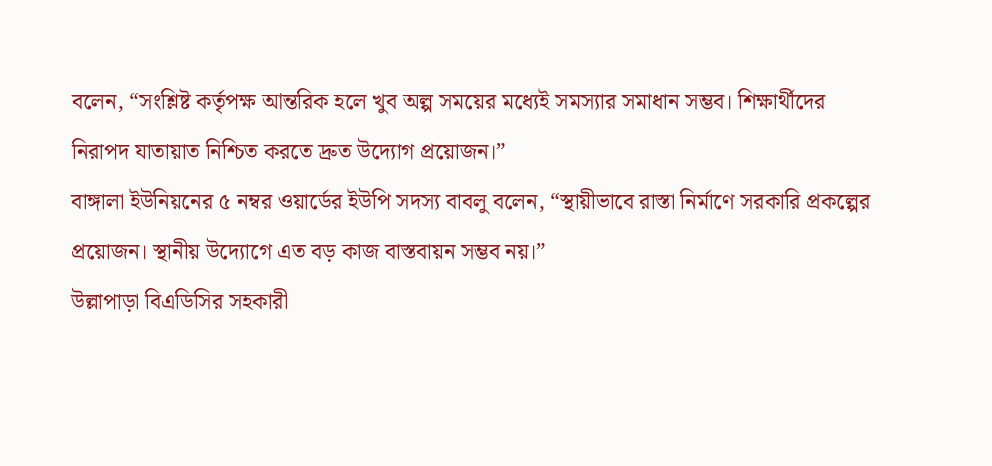বলেন, “সংশ্লিষ্ট কর্তৃপক্ষ আন্তরিক হলে খুব অল্প সময়ের মধ্যেই সমস্যার সমাধান সম্ভব। শিক্ষার্থীদের নিরাপদ যাতায়াত নিশ্চিত করতে দ্রুত উদ্যোগ প্রয়োজন।”
বাঙ্গালা ইউনিয়নের ৫ নম্বর ওয়ার্ডের ইউপি সদস্য বাবলু বলেন, “স্থায়ীভাবে রাস্তা নির্মাণে সরকারি প্রকল্পের প্রয়োজন। স্থানীয় উদ্যোগে এত বড় কাজ বাস্তবায়ন সম্ভব নয়।”
উল্লাপাড়া বিএডিসির সহকারী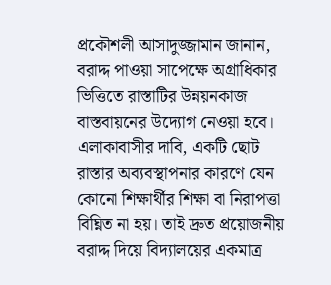প্রকৌশলী আসাদুজ্জামান জানান, বরাদ্দ পাওয়া সাপেক্ষে অগ্রাধিকার ভিত্তিতে রাস্তাটির উন্নয়নকাজ বাস্তবায়নের উদ্যোগ নেওয়া হবে।
এলাকাবাসীর দাবি, একটি ছোট রাস্তার অব্যবস্থাপনার কারণে যেন কোনো শিক্ষার্থীর শিক্ষা বা নিরাপত্তা বিঘ্নিত না হয়। তাই দ্রুত প্রয়োজনীয় বরাদ্দ দিয়ে বিদ্যালয়ের একমাত্র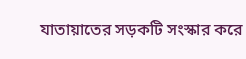যাতায়াতের সড়কটি সংস্কার করে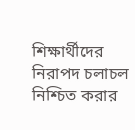শিক্ষার্থীদের নিরাপদ চলাচল নিশ্চিত করার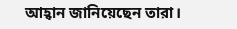আহ্বান জানিয়েছেন তারা।